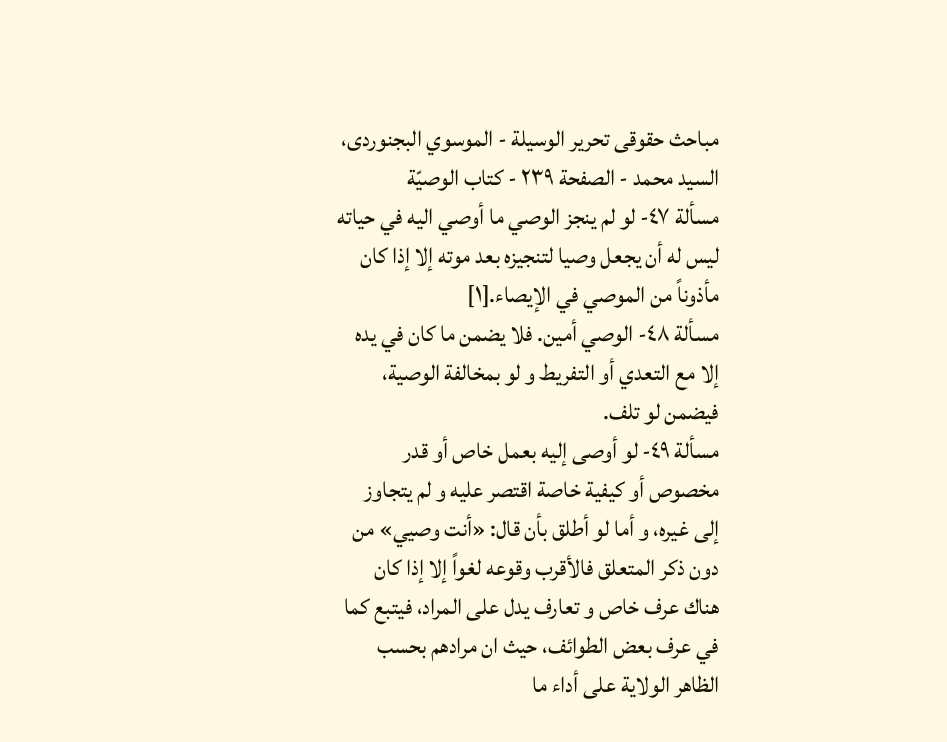مباحث حقوقى تحرير الوسيلة - الموسوي البجنوردى، السيد محمد - الصفحة ٢٣٩ - كتاب الوصيّة
مسألة ٤٧- لو لم ينجز الوصي ما أوصي اليه في حياته ليس له أن يجعل وصيا لتنجيزه بعد موته إلا إذا كان مأذوناً من الموصي في الإيصاء.[١]
مسألة ٤٨- الوصي أمين. فلا يضمن ما كان في يده إلا مع التعدي أو التفريط و لو بمخالفة الوصية، فيضمن لو تلف.
مسألة ٤٩- لو أوصى إليه بعمل خاص أو قدر مخصوص أو كيفية خاصة اقتصر عليه و لم يتجاوز إلى غيره، و أما لو أطلق بأن قال: «أنت وصيي» من دون ذكر المتعلق فالأقرب وقوعه لغواً إلا إذا كان هناك عرف خاص و تعارف يدل على المراد، فيتبع كما في عرف بعض الطوائف، حيث ان مرادهم بحسب الظاهر الولاية على أداء ما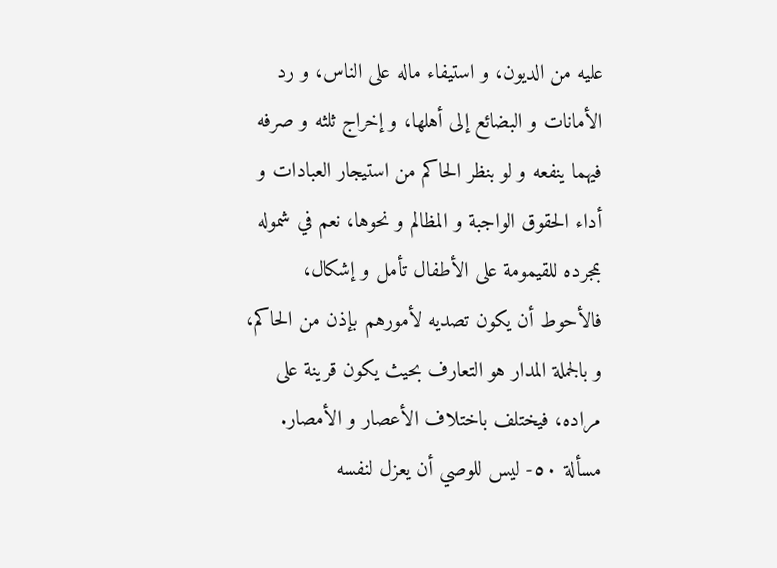عليه من الديون، و استيفاء ماله على الناس، و رد الأمانات و البضائع إلى أهلها، و إخراج ثلثه و صرفه فيهما ينفعه و لو بنظر الحاكم من استيجار العبادات و أداء الحقوق الواجبة و المظالم و نحوها، نعم في شموله بمجرده للقيمومة على الأطفال تأمل و إشكال، فالأحوط أن يكون تصديه لأمورهم بإذن من الحاكم، و بالجملة المدار هو التعارف بحيث يكون قرينة على مراده، فيختلف باختلاف الأعصار و الأمصار.
مسألة ٥٠- ليس للوصي أن يعزل لنفسه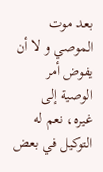بعد موت الموصي و لا أن يفوض أمر الوصية إلى غيره، نعم له التوكيل في بعض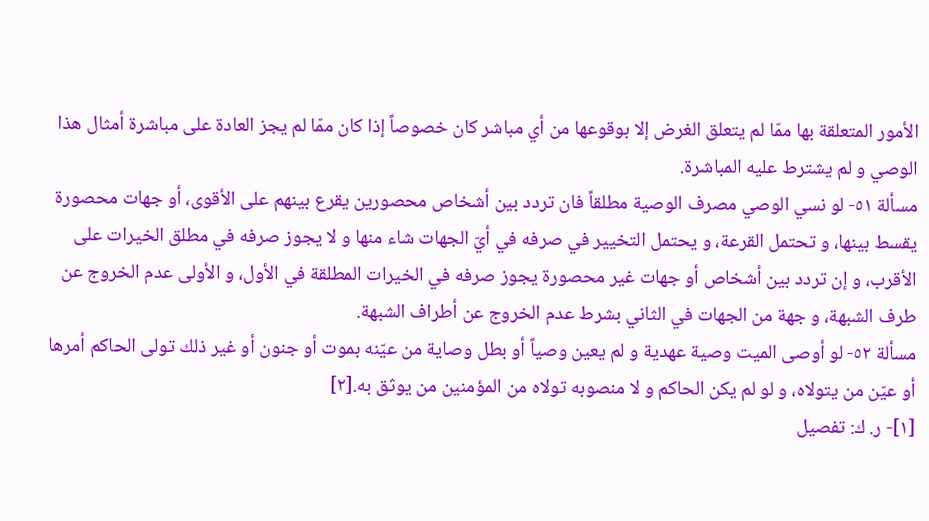الأمور المتعلقة بها ممّا لم يتعلق الغرض إلا بوقوعها من أي مباشر كان خصوصاً إذا كان ممّا لم يجز العادة على مباشرة أمثال هذا الوصي و لم يشترط عليه المباشرة.
مسألة ٥١- لو نسي الوصي مصرف الوصية مطلقاً فان تردد بين أشخاص محصورين يقرع بينهم على الأقوى، أو جهات محصورة يقسط بينها، و تحتمل القرعة، و يحتمل التخيير في صرفه في أيّ الجهات شاء منها و لا يجوز صرفه في مطلق الخيرات على الأقرب، و إن تردد بين أشخاص أو جهات غير محصورة يجوز صرفه في الخيرات المطلقة في الأول، و الأولى عدم الخروج عن طرف الشبهة، و جهة من الجهات في الثاني بشرط عدم الخروج عن أطراف الشبهة.
مسألة ٥٢- لو أوصى الميت وصية عهدية و لم يعين وصياً أو بطل وصاية من عيّنه بموت أو جنون أو غير ذلك تولى الحاكم أمرها أو عيّن من يتولاه، و لو لم يكن الحاكم و لا منصوبه تولاه من المؤمنين من يوثق به.[٢]
[١]- ر. ك: تفصيل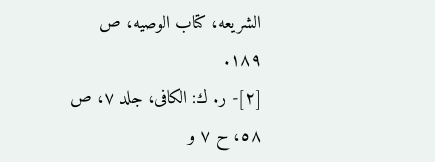الشريعه، كتاب الوصيه، ص ١٨٩.
[٢]- ر. ك: الكافى، جلد ٧، ص ٥٨، ح ٧ و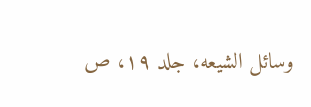وسائل الشيعه، جلد ١٩، ص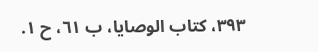٣٩٣، كتاب الوصايا، ب ٦١، ح ١.